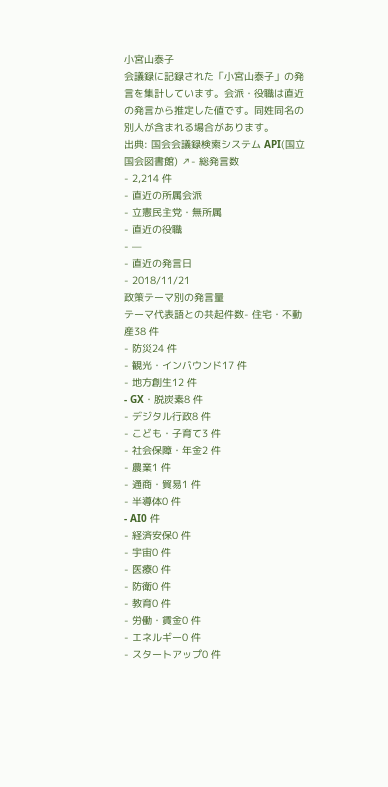小宮山泰子
会議録に記録された「小宮山泰子」の発言を集計しています。会派・役職は直近の発言から推定した値です。同姓同名の別人が含まれる場合があります。
出典: 国会会議録検索システム API(国立国会図書館) ↗- 総発言数
- 2,214 件
- 直近の所属会派
- 立憲民主党・無所属
- 直近の役職
- —
- 直近の発言日
- 2018/11/21
政策テーマ別の発言量
テーマ代表語との共起件数- 住宅・不動産38 件
- 防災24 件
- 観光・インバウンド17 件
- 地方創生12 件
- GX・脱炭素8 件
- デジタル行政8 件
- こども・子育て3 件
- 社会保障・年金2 件
- 農業1 件
- 通商・貿易1 件
- 半導体0 件
- AI0 件
- 経済安保0 件
- 宇宙0 件
- 医療0 件
- 防衛0 件
- 教育0 件
- 労働・賃金0 件
- エネルギー0 件
- スタートアップ0 件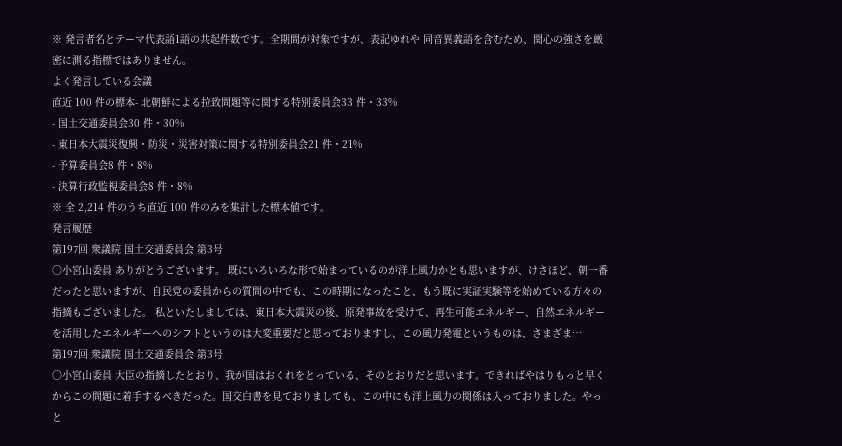※ 発言者名とテーマ代表語1語の共起件数です。全期間が対象ですが、表記ゆれや 同音異義語を含むため、関心の強さを厳密に測る指標ではありません。
よく発言している会議
直近 100 件の標本- 北朝鮮による拉致問題等に関する特別委員会33 件・33%
- 国土交通委員会30 件・30%
- 東日本大震災復興・防災・災害対策に関する特別委員会21 件・21%
- 予算委員会8 件・8%
- 決算行政監視委員会8 件・8%
※ 全 2,214 件のうち直近 100 件のみを集計した標本値です。
発言履歴
第197回 衆議院 国土交通委員会 第3号
○小宮山委員 ありがとうございます。 既にいろいろな形で始まっているのが洋上風力かとも思いますが、けさほど、朝一番だったと思いますが、自民党の委員からの質問の中でも、この時期になったこと、もう既に実証実験等を始めている方々の指摘もございました。 私といたしましては、東日本大震災の後、原発事故を受けて、再生可能エネルギー、自然エネルギーを活用したエネルギーへのシフトというのは大変重要だと思っておりますし、この風力発電というものは、さまざま…
第197回 衆議院 国土交通委員会 第3号
○小宮山委員 大臣の指摘したとおり、我が国はおくれをとっている、そのとおりだと思います。できればやはりもっと早くからこの問題に着手するべきだった。国交白書を見ておりましても、この中にも洋上風力の関係は入っておりました。やっと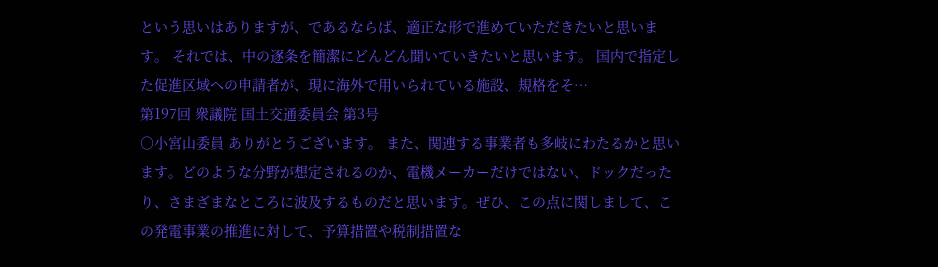という思いはありますが、であるならば、適正な形で進めていただきたいと思います。 それでは、中の逐条を簡潔にどんどん聞いていきたいと思います。 国内で指定した促進区域への申請者が、現に海外で用いられている施設、規格をそ…
第197回 衆議院 国土交通委員会 第3号
○小宮山委員 ありがとうございます。 また、関連する事業者も多岐にわたるかと思います。どのような分野が想定されるのか、電機メーカーだけではない、ドックだったり、さまざまなところに波及するものだと思います。ぜひ、この点に関しまして、この発電事業の推進に対して、予算措置や税制措置な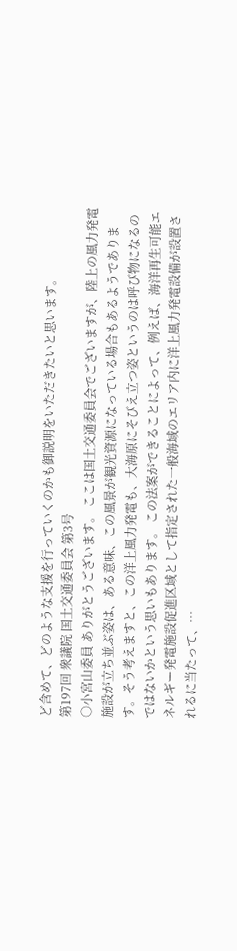ど含めて、どのような支援を行っていくのかも御説明をいただきたいと思います。
第197回 衆議院 国土交通委員会 第3号
○小宮山委員 ありがとうございます。 ここは国土交通委員会でございますが、陸上の風力発電施設が立ち並ぶ姿は、ある意味、この風景が観光資源になっている場合もあるようであります。そう考えますと、この洋上風力発電も、大海原にそびえ立つ姿というのは呼び物になるのではないかという思いもあります。 この法案ができることによって、例えば、海洋再生可能エネルギー発電施設促進区域として指定された一般海域のエリア内に洋上風力発電設備が設置されるに当たって、…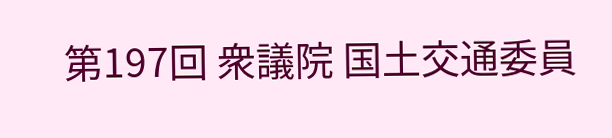第197回 衆議院 国土交通委員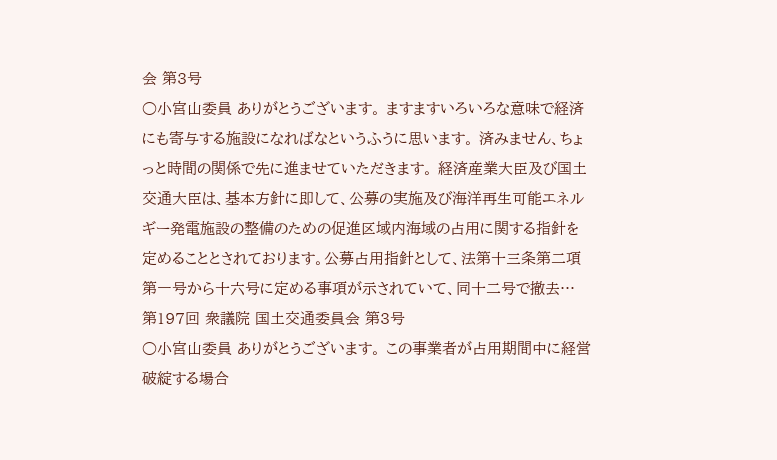会 第3号
○小宮山委員 ありがとうございます。 ますますいろいろな意味で経済にも寄与する施設になればなというふうに思います。 済みません、ちょっと時間の関係で先に進ませていただきます。 経済産業大臣及び国土交通大臣は、基本方針に即して、公募の実施及び海洋再生可能エネルギー発電施設の整備のための促進区域内海域の占用に関する指針を定めることとされております。公募占用指針として、法第十三条第二項第一号から十六号に定める事項が示されていて、同十二号で撤去…
第197回 衆議院 国土交通委員会 第3号
○小宮山委員 ありがとうございます。 この事業者が占用期間中に経営破綻する場合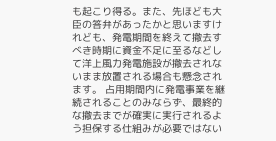も起こり得る。また、先ほども大臣の答弁があったかと思いますけれども、発電期間を終えて撤去すべき時期に資金不足に至るなどして洋上風力発電施設が撤去されないまま放置される場合も懸念されます。 占用期間内に発電事業を継続されることのみならず、最終的な撤去までが確実に実行されるよう担保する仕組みが必要ではない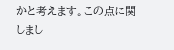かと考えます。この点に関しまし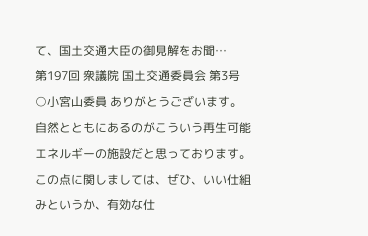て、国土交通大臣の御見解をお聞…
第197回 衆議院 国土交通委員会 第3号
○小宮山委員 ありがとうございます。 自然とともにあるのがこういう再生可能エネルギーの施設だと思っております。この点に関しましては、ぜひ、いい仕組みというか、有効な仕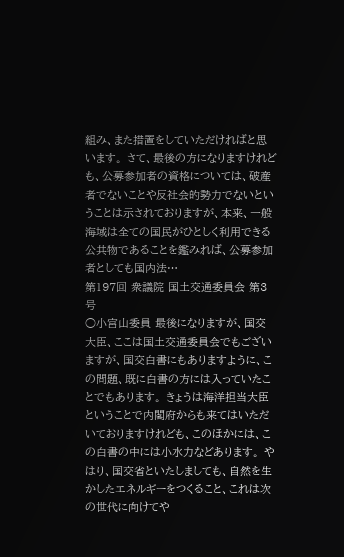組み、また措置をしていただければと思います。 さて、最後の方になりますけれども、公募参加者の資格については、破産者でないことや反社会的勢力でないということは示されておりますが、本来、一般海域は全ての国民がひとしく利用できる公共物であることを鑑みれば、公募参加者としても国内法…
第197回 衆議院 国土交通委員会 第3号
○小宮山委員 最後になりますが、国交大臣、ここは国土交通委員会でもございますが、国交白書にもありますように、この問題、既に白書の方には入っていたことでもあります。 きょうは海洋担当大臣ということで内閣府からも来てはいただいておりますけれども、このほかには、この白書の中には小水力などあります。 やはり、国交省といたしましても、自然を生かしたエネルギーをつくること、これは次の世代に向けてや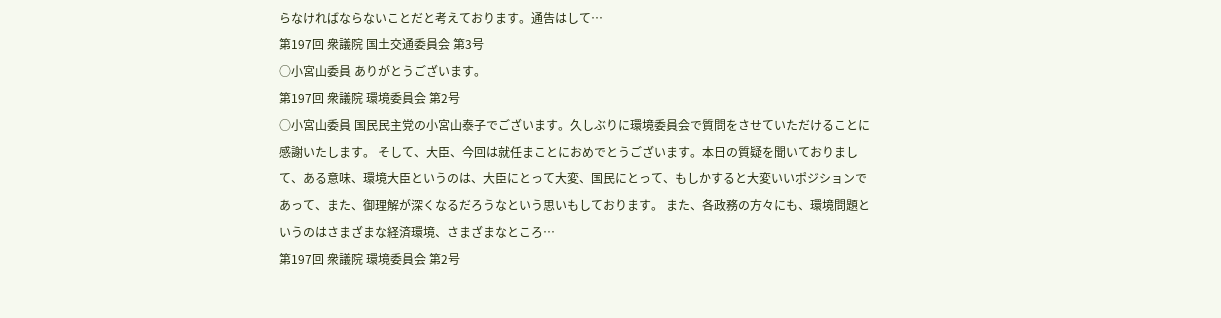らなければならないことだと考えております。通告はして…
第197回 衆議院 国土交通委員会 第3号
○小宮山委員 ありがとうございます。
第197回 衆議院 環境委員会 第2号
○小宮山委員 国民民主党の小宮山泰子でございます。久しぶりに環境委員会で質問をさせていただけることに感謝いたします。 そして、大臣、今回は就任まことにおめでとうございます。本日の質疑を聞いておりまして、ある意味、環境大臣というのは、大臣にとって大変、国民にとって、もしかすると大変いいポジションであって、また、御理解が深くなるだろうなという思いもしております。 また、各政務の方々にも、環境問題というのはさまざまな経済環境、さまざまなところ…
第197回 衆議院 環境委員会 第2号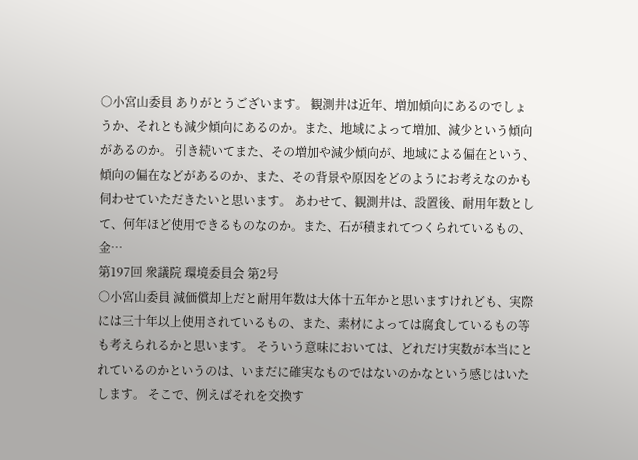○小宮山委員 ありがとうございます。 観測井は近年、増加傾向にあるのでしょうか、それとも減少傾向にあるのか。また、地域によって増加、減少という傾向があるのか。 引き続いてまた、その増加や減少傾向が、地域による偏在という、傾向の偏在などがあるのか、また、その背景や原因をどのようにお考えなのかも伺わせていただきたいと思います。 あわせて、観測井は、設置後、耐用年数として、何年ほど使用できるものなのか。また、石が積まれてつくられているもの、金…
第197回 衆議院 環境委員会 第2号
○小宮山委員 減価償却上だと耐用年数は大体十五年かと思いますけれども、実際には三十年以上使用されているもの、また、素材によっては腐食しているもの等も考えられるかと思います。 そういう意味においては、どれだけ実数が本当にとれているのかというのは、いまだに確実なものではないのかなという感じはいたします。 そこで、例えばそれを交換す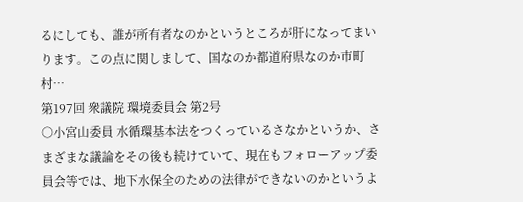るにしても、誰が所有者なのかというところが肝になってまいります。この点に関しまして、国なのか都道府県なのか市町村…
第197回 衆議院 環境委員会 第2号
○小宮山委員 水循環基本法をつくっているさなかというか、さまざまな議論をその後も続けていて、現在もフォローアップ委員会等では、地下水保全のための法律ができないのかというよ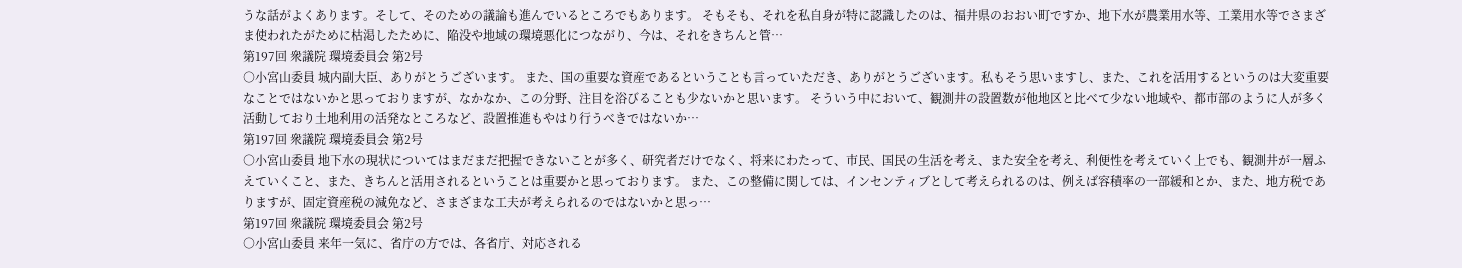うな話がよくあります。そして、そのための議論も進んでいるところでもあります。 そもそも、それを私自身が特に認識したのは、福井県のおおい町ですか、地下水が農業用水等、工業用水等でさまざま使われたがために枯渇したために、陥没や地域の環境悪化につながり、今は、それをきちんと管…
第197回 衆議院 環境委員会 第2号
○小宮山委員 城内副大臣、ありがとうございます。 また、国の重要な資産であるということも言っていただき、ありがとうございます。私もそう思いますし、また、これを活用するというのは大変重要なことではないかと思っておりますが、なかなか、この分野、注目を浴びることも少ないかと思います。 そういう中において、観測井の設置数が他地区と比べて少ない地域や、都市部のように人が多く活動しており土地利用の活発なところなど、設置推進もやはり行うべきではないか…
第197回 衆議院 環境委員会 第2号
○小宮山委員 地下水の現状についてはまだまだ把握できないことが多く、研究者だけでなく、将来にわたって、市民、国民の生活を考え、また安全を考え、利便性を考えていく上でも、観測井が一層ふえていくこと、また、きちんと活用されるということは重要かと思っております。 また、この整備に関しては、インセンティブとして考えられるのは、例えば容積率の一部緩和とか、また、地方税でありますが、固定資産税の減免など、さまざまな工夫が考えられるのではないかと思っ…
第197回 衆議院 環境委員会 第2号
○小宮山委員 来年一気に、省庁の方では、各省庁、対応される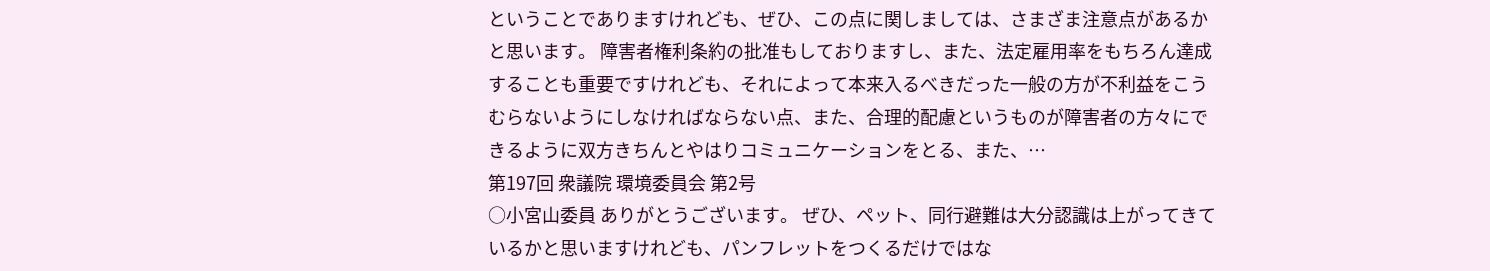ということでありますけれども、ぜひ、この点に関しましては、さまざま注意点があるかと思います。 障害者権利条約の批准もしておりますし、また、法定雇用率をもちろん達成することも重要ですけれども、それによって本来入るべきだった一般の方が不利益をこうむらないようにしなければならない点、また、合理的配慮というものが障害者の方々にできるように双方きちんとやはりコミュニケーションをとる、また、…
第197回 衆議院 環境委員会 第2号
○小宮山委員 ありがとうございます。 ぜひ、ペット、同行避難は大分認識は上がってきているかと思いますけれども、パンフレットをつくるだけではな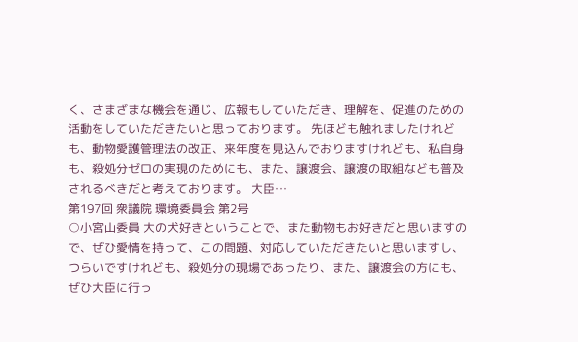く、さまざまな機会を通じ、広報もしていただき、理解を、促進のための活動をしていただきたいと思っております。 先ほども触れましたけれども、動物愛護管理法の改正、来年度を見込んでおりますけれども、私自身も、殺処分ゼロの実現のためにも、また、譲渡会、譲渡の取組なども普及されるべきだと考えております。 大臣…
第197回 衆議院 環境委員会 第2号
○小宮山委員 大の犬好きということで、また動物もお好きだと思いますので、ぜひ愛情を持って、この問題、対応していただきたいと思いますし、つらいですけれども、殺処分の現場であったり、また、譲渡会の方にも、ぜひ大臣に行っ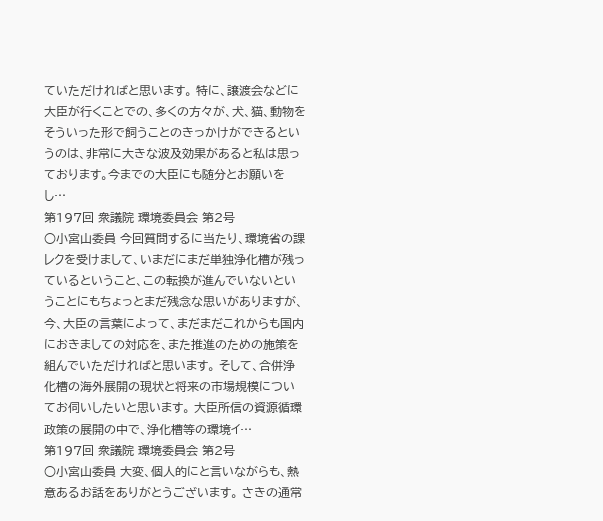ていただければと思います。 特に、譲渡会などに大臣が行くことでの、多くの方々が、犬、猫、動物をそういった形で飼うことのきっかけができるというのは、非常に大きな波及効果があると私は思っております。今までの大臣にも随分とお願いをし…
第197回 衆議院 環境委員会 第2号
○小宮山委員 今回質問するに当たり、環境省の課レクを受けまして、いまだにまだ単独浄化槽が残っているということ、この転換が進んでいないということにもちょっとまだ残念な思いがありますが、今、大臣の言葉によって、まだまだこれからも国内におきましての対応を、また推進のための施策を組んでいただければと思います。 そして、合併浄化槽の海外展開の現状と将来の市場規模についてお伺いしたいと思います。 大臣所信の資源循環政策の展開の中で、浄化槽等の環境イ…
第197回 衆議院 環境委員会 第2号
○小宮山委員 大変、個人的にと言いながらも、熱意あるお話をありがとうございます。 さきの通常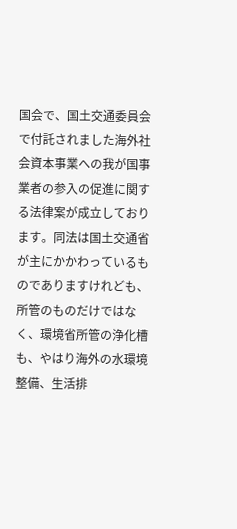国会で、国土交通委員会で付託されました海外社会資本事業への我が国事業者の参入の促進に関する法律案が成立しております。同法は国土交通省が主にかかわっているものでありますけれども、所管のものだけではなく、環境省所管の浄化槽も、やはり海外の水環境整備、生活排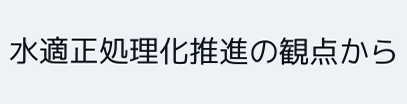水適正処理化推進の観点から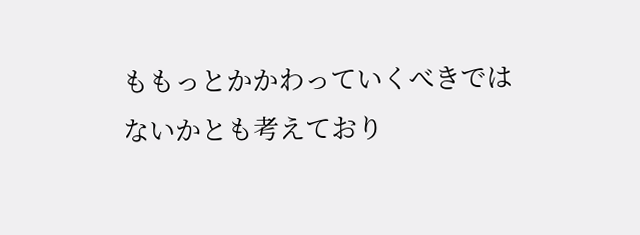ももっとかかわっていくべきではないかとも考えており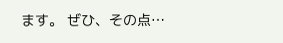ます。 ぜひ、その点…